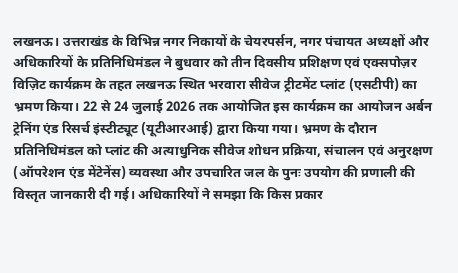लखनऊ। उत्तराखंड के विभिन्न नगर निकायों के चेयरपर्सन, नगर पंचायत अध्यक्षों और अधिकारियों के प्रतिनिधिमंडल ने बुधवार को तीन दिवसीय प्रशिक्षण एवं एक्सपोज़र विज़िट कार्यक्रम के तहत लखनऊ स्थित भरवारा सीवेज ट्रीटमेंट प्लांट (एसटीपी) का भ्रमण किया। 22 से 24 जुलाई 2026 तक आयोजित इस कार्यक्रम का आयोजन अर्बन ट्रेनिंग एंड रिसर्च इंस्टीट्यूट (यूटीआरआई) द्वारा किया गया। भ्रमण के दौरान प्रतिनिधिमंडल को प्लांट की अत्याधुनिक सीवेज शोधन प्रक्रिया, संचालन एवं अनुरक्षण (ऑपरेशन एंड मेंटेनेंस) व्यवस्था और उपचारित जल के पुनः उपयोग की प्रणाली की विस्तृत जानकारी दी गई। अधिकारियों ने समझा कि किस प्रकार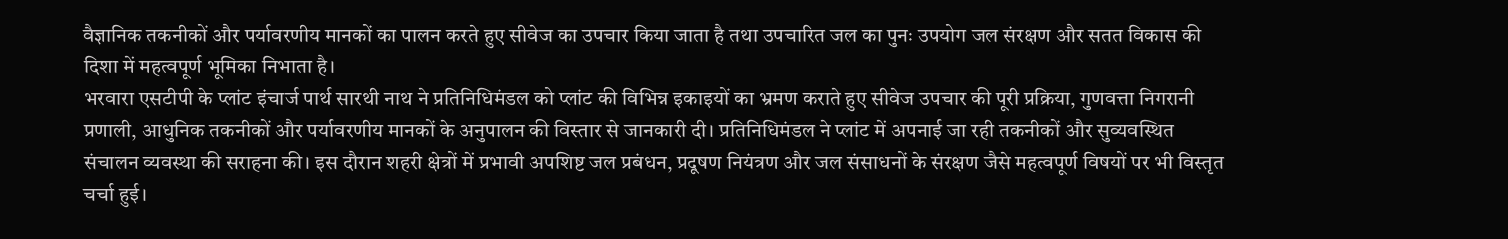वैज्ञानिक तकनीकों और पर्यावरणीय मानकों का पालन करते हुए सीवेज का उपचार किया जाता है तथा उपचारित जल का पुनः उपयोग जल संरक्षण और सतत विकास की दिशा में महत्वपूर्ण भूमिका निभाता है।
भरवारा एसटीपी के प्लांट इंचार्ज पार्थ सारथी नाथ ने प्रतिनिधिमंडल को प्लांट की विभिन्न इकाइयों का भ्रमण कराते हुए सीवेज उपचार की पूरी प्रक्रिया, गुणवत्ता निगरानी प्रणाली, आधुनिक तकनीकों और पर्यावरणीय मानकों के अनुपालन की विस्तार से जानकारी दी। प्रतिनिधिमंडल ने प्लांट में अपनाई जा रही तकनीकों और सुव्यवस्थित संचालन व्यवस्था की सराहना की। इस दौरान शहरी क्षेत्रों में प्रभावी अपशिष्ट जल प्रबंधन, प्रदूषण नियंत्रण और जल संसाधनों के संरक्षण जैसे महत्वपूर्ण विषयों पर भी विस्तृत चर्चा हुई।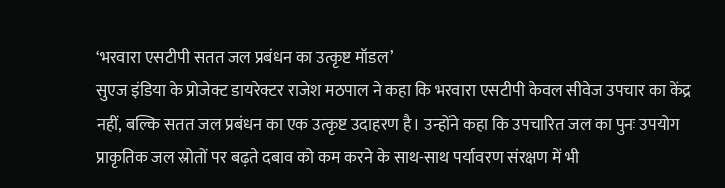‘भरवारा एसटीपी सतत जल प्रबंधन का उत्कृष्ट मॉडल’
सुएज इंडिया के प्रोजेक्ट डायरेक्टर राजेश मठपाल ने कहा कि भरवारा एसटीपी केवल सीवेज उपचार का केंद्र नहीं, बल्कि सतत जल प्रबंधन का एक उत्कृष्ट उदाहरण है। उन्होंने कहा कि उपचारित जल का पुनः उपयोग प्राकृतिक जल स्रोतों पर बढ़ते दबाव को कम करने के साथ-साथ पर्यावरण संरक्षण में भी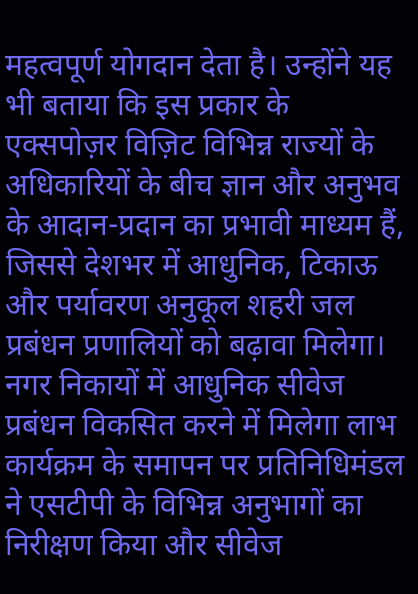महत्वपूर्ण योगदान देता है। उन्होंने यह भी बताया कि इस प्रकार के एक्सपोज़र विज़िट विभिन्न राज्यों के अधिकारियों के बीच ज्ञान और अनुभव के आदान-प्रदान का प्रभावी माध्यम हैं, जिससे देशभर में आधुनिक, टिकाऊ और पर्यावरण अनुकूल शहरी जल प्रबंधन प्रणालियों को बढ़ावा मिलेगा।
नगर निकायों में आधुनिक सीवेज प्रबंधन विकसित करने में मिलेगा लाभ
कार्यक्रम के समापन पर प्रतिनिधिमंडल ने एसटीपी के विभिन्न अनुभागों का निरीक्षण किया और सीवेज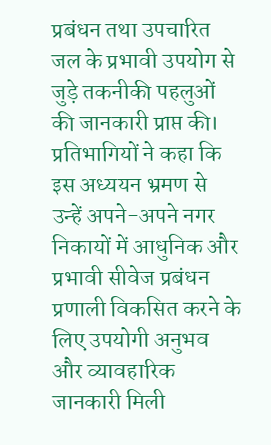प्रबंधन तथा उपचारित जल के प्रभावी उपयोग से जुड़े तकनीकी पहलुओं की जानकारी प्राप्त की। प्रतिभागियों ने कहा कि इस अध्ययन भ्रमण से उन्हें अपने-अपने नगर निकायों में आधुनिक और प्रभावी सीवेज प्रबंधन प्रणाली विकसित करने के लिए उपयोगी अनुभव और व्यावहारिक जानकारी मिली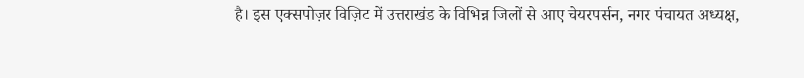है। इस एक्सपोज़र विज़िट में उत्तराखंड के विभिन्न जिलों से आए चेयरपर्सन, नगर पंचायत अध्यक्ष,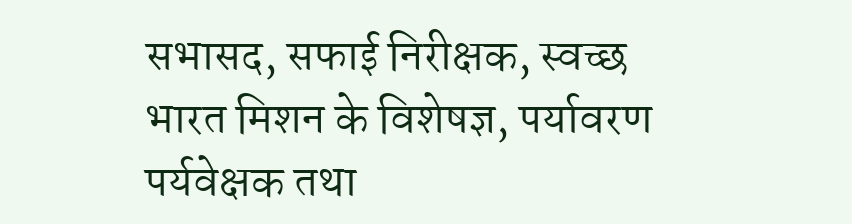सभासद, सफाई निरीक्षक, स्वच्छ भारत मिशन के विशेषज्ञ, पर्यावरण पर्यवेक्षक तथा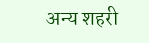अन्य शहरी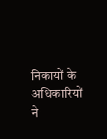निकायों के अधिकारियों ने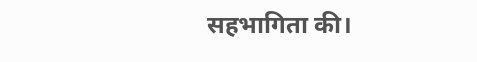सहभागिता की।